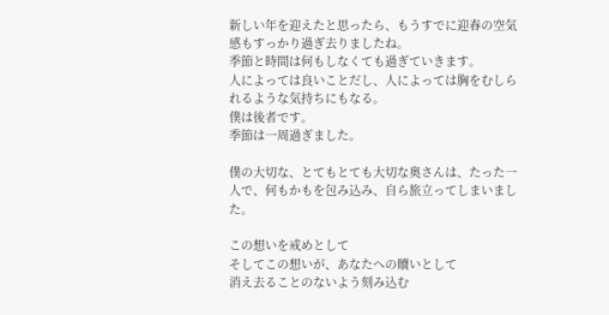新しい年を迎えたと思ったら、もうすでに迎春の空気感もすっかり過ぎ去りましたね。
季節と時間は何もしなくても過ぎていきます。
人によっては良いことだし、人によっては胸をむしられるような気持ちにもなる。
僕は後者です。
季節は一周過ぎました。

僕の大切な、とてもとても大切な奥さんは、たった一人で、何もかもを包み込み、自ら旅立ってしまいました。

この想いを戒めとして
そしてこの想いが、あなたへの贖いとして
消え去ることのないよう刻み込む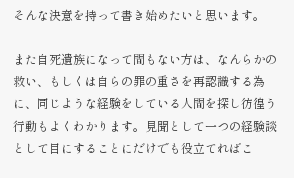そんな決意を持って書き始めたいと思います。

また自死遺族になって間もない方は、なんらかの救い、もしくは自らの罪の重さを再認識する為に、同じような経験をしている人間を探し彷徨う行動もよくわかります。見聞として一つの経験談として目にすることにだけでも役立てればこ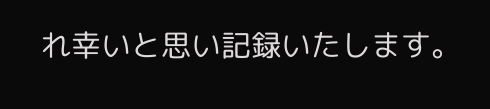れ幸いと思い記録いたします。